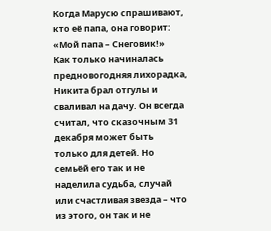Когда Марусю спрашивают, кто её папа, она говорит: «Мой папа – Снеговик!»
Как только начиналась предновогодняя лихорадка, Никита брал отгулы и сваливал на дачу. Он всегда считал, что сказочным 31 декабря может быть только для детей. Но семьёй его так и не наделила судьба, случай или счастливая звезда – что из этого, он так и не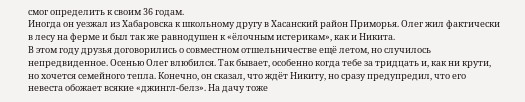смог определить к своим 36 годам.
Иногда он уезжал из Хабаровска к школьному другу в Хасанский район Приморья. Олег жил фактически в лесу на ферме и был так же равнодушен к «ёлочным истерикам», как и Никита.
В этом году друзья договорились о совместном отшельничестве ещё летом, но случилось непредвиденное. Осенью Олег влюбился. Так бывает, особенно когда тебе за тридцать и, как ни крути, но хочется семейного тепла. Конечно, он сказал, что ждёт Никиту, но сразу предупредил, что его невеста обожает всякие «джингл-белз». На дачу тоже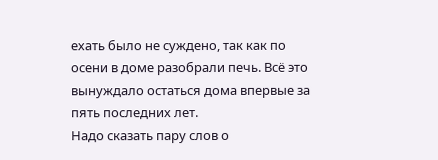ехать было не суждено, так как по осени в доме разобрали печь. Всё это вынуждало остаться дома впервые за пять последних лет.
Надо сказать пару слов о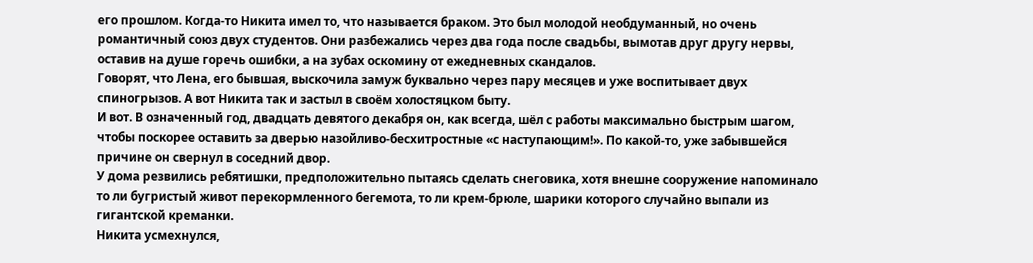его прошлом. Когда-то Никита имел то, что называется браком. Это был молодой необдуманный, но очень романтичный союз двух студентов. Они разбежались через два года после свадьбы, вымотав друг другу нервы, оставив на душе горечь ошибки, а на зубах оскомину от ежедневных скандалов.
Говорят, что Лена, его бывшая, выскочила замуж буквально через пару месяцев и уже воспитывает двух спиногрызов. А вот Никита так и застыл в своём холостяцком быту.
И вот. В означенный год, двадцать девятого декабря он, как всегда, шёл с работы максимально быстрым шагом, чтобы поскорее оставить за дверью назойливо-бесхитростные «с наступающим!». По какой-то, уже забывшейся причине он свернул в соседний двор.
У дома резвились ребятишки, предположительно пытаясь сделать снеговика, хотя внешне сооружение напоминало то ли бугристый живот перекормленного бегемота, то ли крем-брюле, шарики которого случайно выпали из гигантской креманки.
Никита усмехнулся,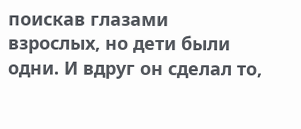поискав глазами взрослых, но дети были одни. И вдруг он сделал то,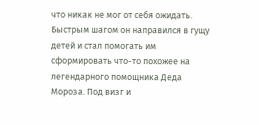что никак не мог от себя ожидать. Быстрым шагом он направился в гущу детей и стал помогать им сформировать что-то похожее на легендарного помощника Деда Мороза. Под визг и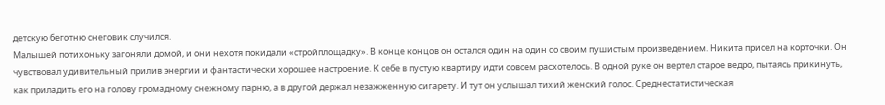детскую беготню снеговик случился.
Малышей потихоньку загоняли домой, и они нехотя покидали «стройплощадку». В конце концов он остался один на один со своим пушистым произведением. Никита присел на корточки. Он чувствовал удивительный прилив энергии и фантастически хорошее настроение. К себе в пустую квартиру идти совсем расхотелось. В одной руке он вертел старое ведро, пытаясь прикинуть, как приладить его на голову громадному снежному парню, а в другой держал незажженную сигарету. И тут он услышал тихий женский голос. Среднестатистическая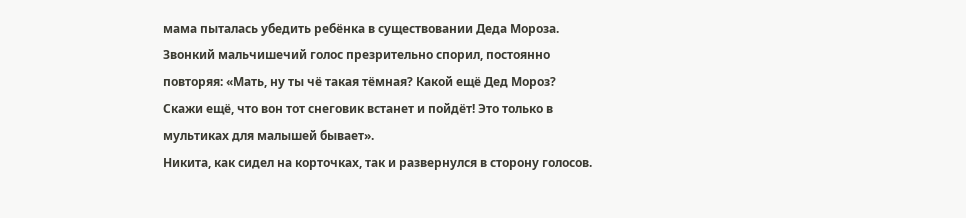мама пыталась убедить ребёнка в существовании Деда Мороза.
Звонкий мальчишечий голос презрительно спорил, постоянно повторяя: «Мать, ну ты чё такая тёмная? Какой ещё Дед Мороз? Скажи ещё, что вон тот снеговик встанет и пойдёт! Это только в мультиках для малышей бывает».
Никита, как сидел на корточках, так и развернулся в сторону голосов.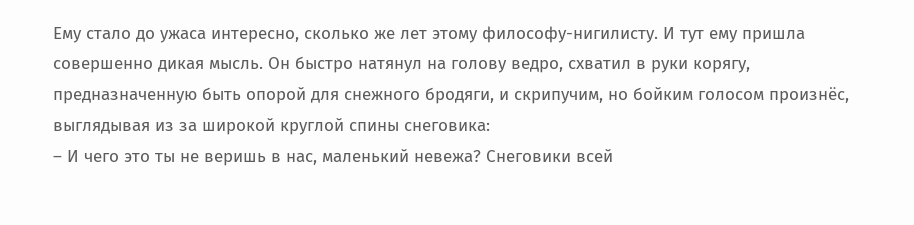Ему стало до ужаса интересно, сколько же лет этому философу-нигилисту. И тут ему пришла совершенно дикая мысль. Он быстро натянул на голову ведро, схватил в руки корягу, предназначенную быть опорой для снежного бродяги, и скрипучим, но бойким голосом произнёс, выглядывая из за широкой круглой спины снеговика:
– И чего это ты не веришь в нас, маленький невежа? Снеговики всей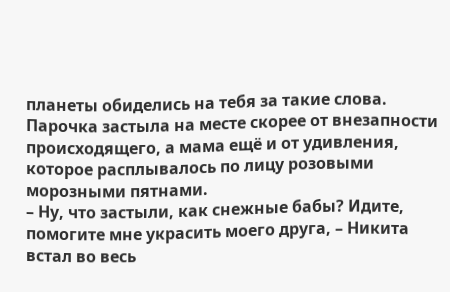планеты обиделись на тебя за такие слова.
Парочка застыла на месте скорее от внезапности происходящего, а мама ещё и от удивления, которое расплывалось по лицу розовыми морозными пятнами.
– Ну, что застыли, как снежные бабы? Идите, помогите мне украсить моего друга, – Никита встал во весь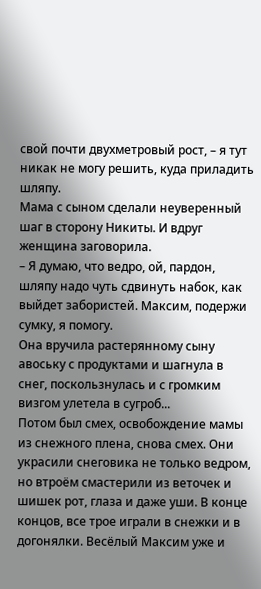свой почти двухметровый рост, – я тут никак не могу решить, куда приладить шляпу.
Мама с сыном сделали неуверенный шаг в сторону Никиты. И вдруг женщина заговорила.
– Я думаю, что ведро, ой, пардон, шляпу надо чуть сдвинуть набок, как выйдет забористей. Максим, подержи сумку, я помогу.
Она вручила растерянному сыну авоську с продуктами и шагнула в снег, поскользнулась и с громким визгом улетела в сугроб...
Потом был смех, освобождение мамы из снежного плена, снова смех. Они украсили снеговика не только ведром, но втроём смастерили из веточек и шишек рот, глаза и даже уши. В конце концов, все трое играли в снежки и в догонялки. Весёлый Максим уже и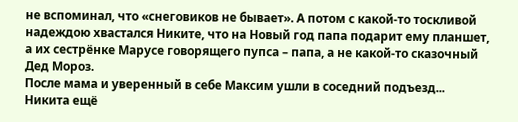не вспоминал, что «снеговиков не бывает». А потом с какой-то тоскливой надеждою хвастался Никите, что на Новый год папа подарит ему планшет, а их сестрёнке Марусе говорящего пупса – папа, а не какой-то сказочный Дед Мороз.
После мама и уверенный в себе Максим ушли в соседний подъезд... Никита ещё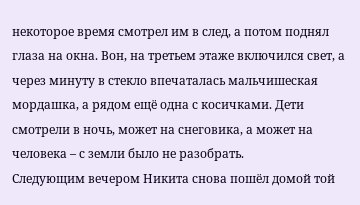некоторое время смотрел им в след, а потом поднял глаза на окна. Вон, на третьем этаже включился свет, а через минуту в стекло впечаталась мальчишеская мордашка, а рядом ещё одна с косичками. Дети смотрели в ночь, может на снеговика, а может на человека – с земли было не разобрать.
Следующим вечером Никита снова пошёл домой той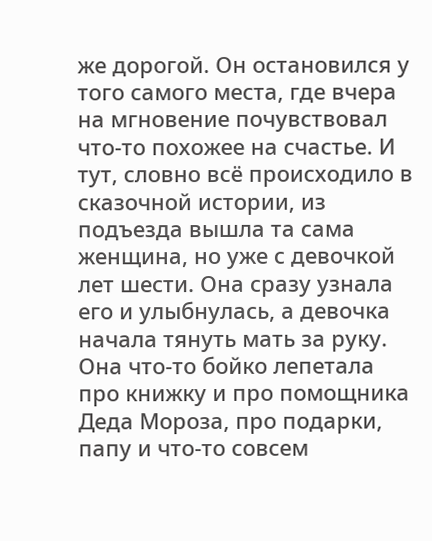же дорогой. Он остановился у того самого места, где вчера на мгновение почувствовал что-то похожее на счастье. И тут, словно всё происходило в сказочной истории, из подъезда вышла та сама женщина, но уже с девочкой лет шести. Она сразу узнала его и улыбнулась, а девочка начала тянуть мать за руку. Она что-то бойко лепетала про книжку и про помощника Деда Мороза, про подарки, папу и что-то совсем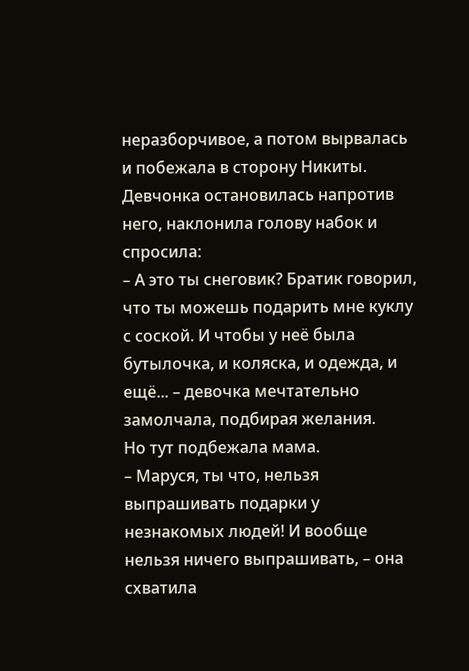неразборчивое, а потом вырвалась и побежала в сторону Никиты.
Девчонка остановилась напротив него, наклонила голову набок и спросила:
– А это ты снеговик? Братик говорил, что ты можешь подарить мне куклу с соской. И чтобы у неё была бутылочка, и коляска, и одежда, и ещё... – девочка мечтательно замолчала, подбирая желания.
Но тут подбежала мама.
– Маруся, ты что, нельзя выпрашивать подарки у незнакомых людей! И вообще нельзя ничего выпрашивать, – она схватила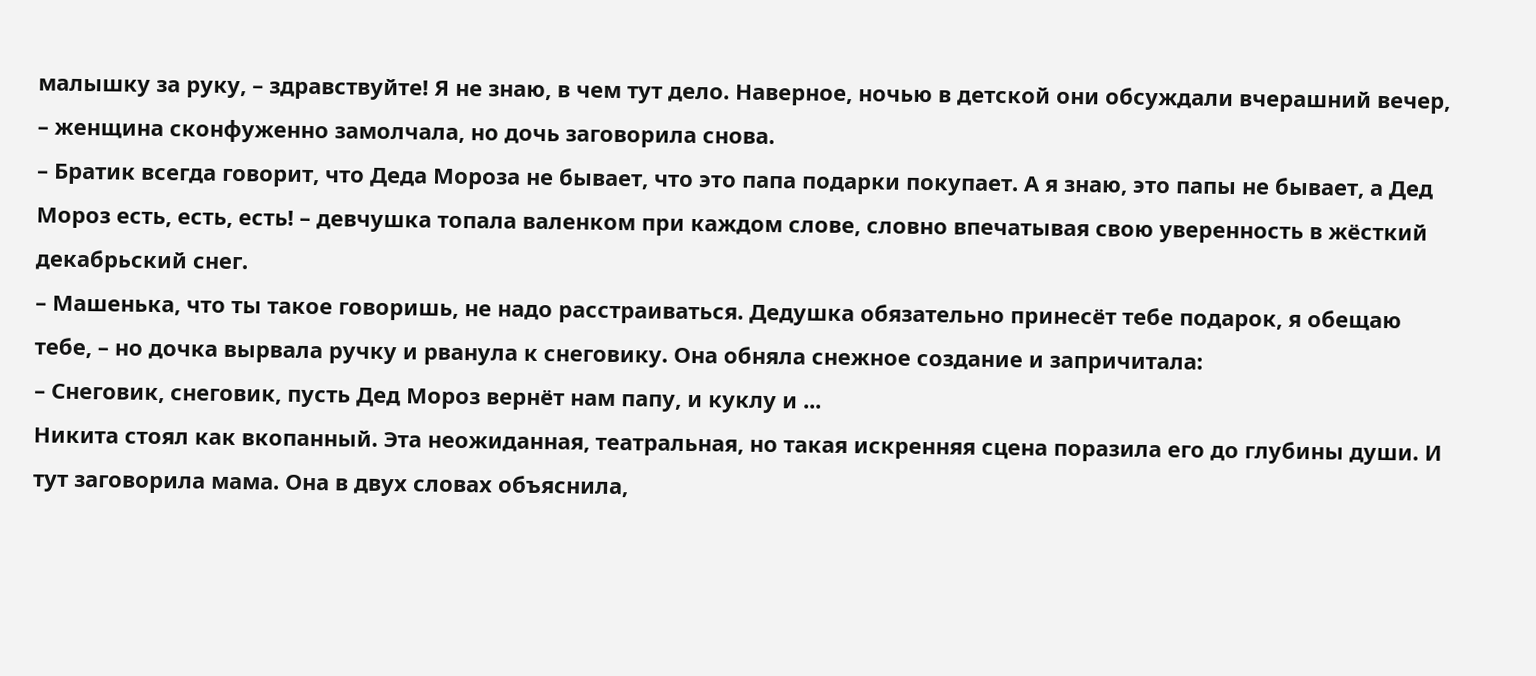малышку за руку, – здравствуйте! Я не знаю, в чем тут дело. Наверное, ночью в детской они обсуждали вчерашний вечер, – женщина сконфуженно замолчала, но дочь заговорила снова.
– Братик всегда говорит, что Деда Мороза не бывает, что это папа подарки покупает. А я знаю, это папы не бывает, а Дед Мороз есть, есть, есть! – девчушка топала валенком при каждом слове, словно впечатывая свою уверенность в жёсткий декабрьский снег.
– Машенька, что ты такое говоришь, не надо расстраиваться. Дедушка обязательно принесёт тебе подарок, я обещаю тебе, – но дочка вырвала ручку и рванула к снеговику. Она обняла снежное создание и запричитала:
– Снеговик, снеговик, пусть Дед Мороз вернёт нам папу, и куклу и ...
Никита стоял как вкопанный. Эта неожиданная, театральная, но такая искренняя сцена поразила его до глубины души. И тут заговорила мама. Она в двух словах объяснила,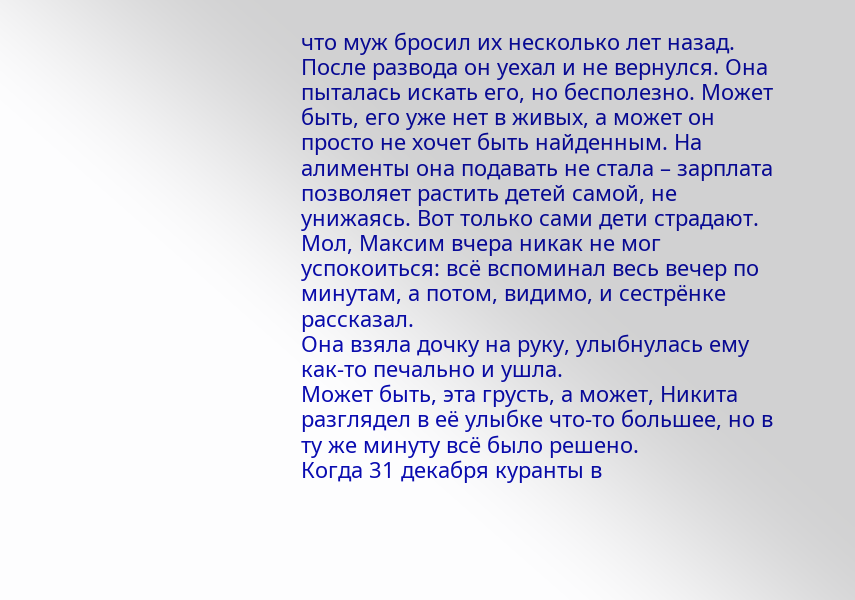что муж бросил их несколько лет назад. После развода он уехал и не вернулся. Она пыталась искать его, но бесполезно. Может быть, его уже нет в живых, а может он просто не хочет быть найденным. На алименты она подавать не стала – зарплата позволяет растить детей самой, не унижаясь. Вот только сами дети страдают. Мол, Максим вчера никак не мог успокоиться: всё вспоминал весь вечер по минутам, а потом, видимо, и сестрёнке рассказал.
Она взяла дочку на руку, улыбнулась ему как-то печально и ушла.
Может быть, эта грусть, а может, Никита разглядел в её улыбке что-то большее, но в ту же минуту всё было решено.
Когда 31 декабря куранты в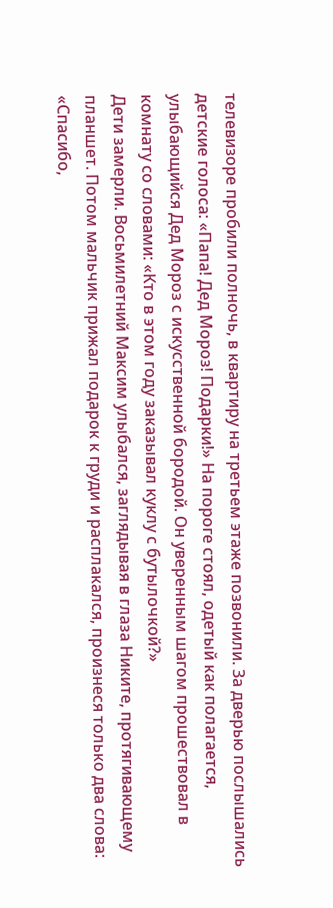телевизоре пробили полночь, в квартиру на третьем этаже позвонили. За дверью послышались детские голоса: «Папа! Дед Мороз! Подарки!» На пороге стоял, одетый как полагается, улыбающийся Дед Мороз с искусственной бородой. Он уверенным шагом прошествовал в комнату со словами: «Кто в этом году заказывал куклу с бутылочкой?»
Дети замерли. Восьмилетний Максим улыбался, заглядывая в глаза Никите, протягивающему планшет. Потом мальчик прижал подарок к груди и расплакался, произнеся только два слова: «Спасибо,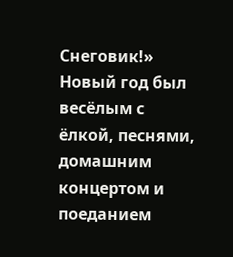Снеговик!»
Новый год был весёлым с ёлкой, песнями, домашним концертом и поеданием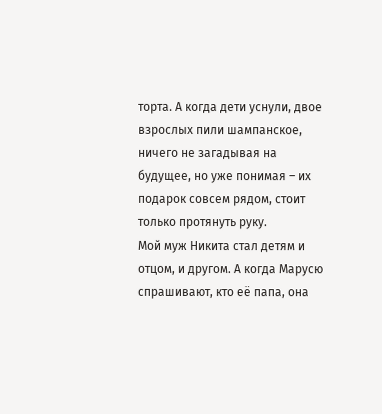торта. А когда дети уснули, двое взрослых пили шампанское, ничего не загадывая на будущее, но уже понимая – их подарок совсем рядом, стоит только протянуть руку.
Мой муж Никита стал детям и отцом, и другом. А когда Марусю спрашивают, кто её папа, она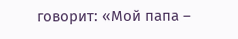говорит: «Мой папа –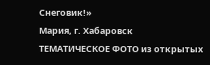Снеговик!»
Мария, г. Хабаровск
ТЕМАТИЧЕСКОЕ ФОТО из открытых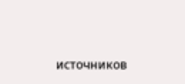источников